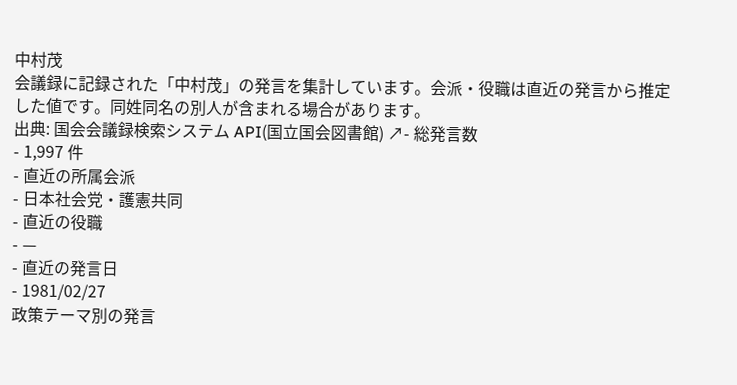中村茂
会議録に記録された「中村茂」の発言を集計しています。会派・役職は直近の発言から推定した値です。同姓同名の別人が含まれる場合があります。
出典: 国会会議録検索システム API(国立国会図書館) ↗- 総発言数
- 1,997 件
- 直近の所属会派
- 日本社会党・護憲共同
- 直近の役職
- —
- 直近の発言日
- 1981/02/27
政策テーマ別の発言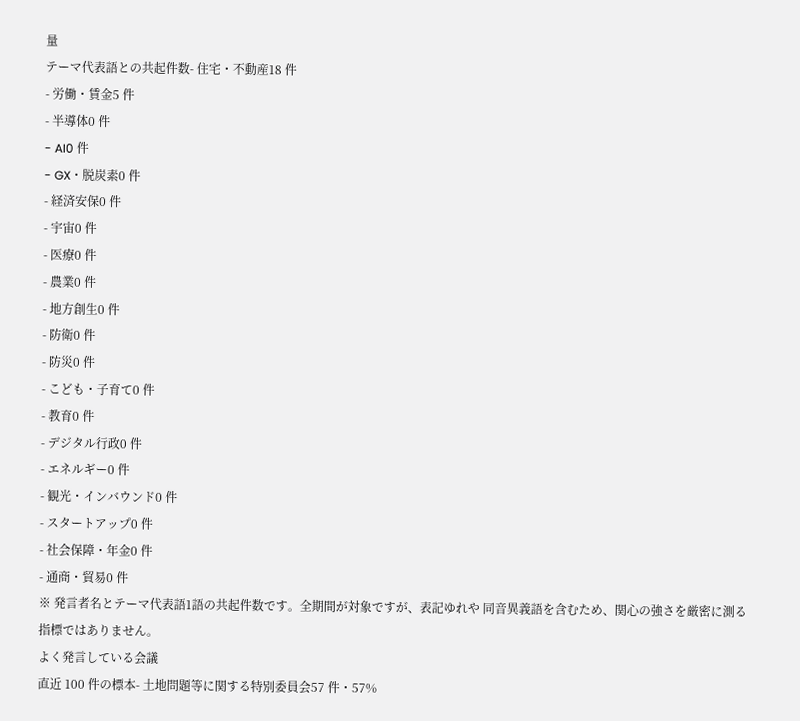量
テーマ代表語との共起件数- 住宅・不動産18 件
- 労働・賃金5 件
- 半導体0 件
- AI0 件
- GX・脱炭素0 件
- 経済安保0 件
- 宇宙0 件
- 医療0 件
- 農業0 件
- 地方創生0 件
- 防衛0 件
- 防災0 件
- こども・子育て0 件
- 教育0 件
- デジタル行政0 件
- エネルギー0 件
- 観光・インバウンド0 件
- スタートアップ0 件
- 社会保障・年金0 件
- 通商・貿易0 件
※ 発言者名とテーマ代表語1語の共起件数です。全期間が対象ですが、表記ゆれや 同音異義語を含むため、関心の強さを厳密に測る指標ではありません。
よく発言している会議
直近 100 件の標本- 土地問題等に関する特別委員会57 件・57%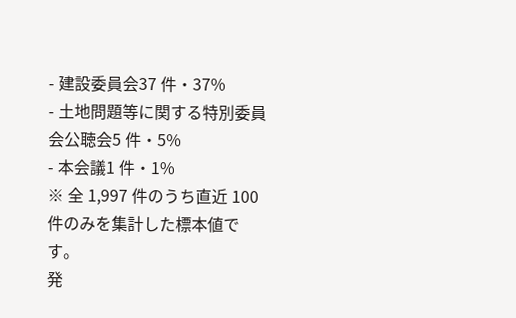- 建設委員会37 件・37%
- 土地問題等に関する特別委員会公聴会5 件・5%
- 本会議1 件・1%
※ 全 1,997 件のうち直近 100 件のみを集計した標本値です。
発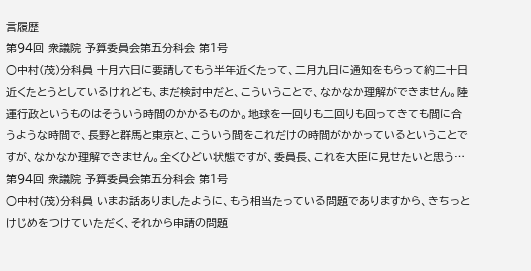言履歴
第94回 衆議院 予算委員会第五分科会 第1号
○中村(茂)分科員 十月六日に要請してもう半年近くたって、二月九日に通知をもらって約二十日近くたとうとしているけれども、まだ検討中だと、こういうことで、なかなか理解ができません。陸運行政というものはそういう時間のかかるものか。地球を一回りも二回りも回ってきても間に合うような時間で、長野と群馬と東京と、こういう間をこれだけの時間がかかっているということですが、なかなか理解できません。全くひどい状態ですが、委員長、これを大臣に見せたいと思う…
第94回 衆議院 予算委員会第五分科会 第1号
○中村(茂)分科員 いまお話ありましたように、もう相当たっている問題でありますから、きちっとけじめをつけていただく、それから申請の問題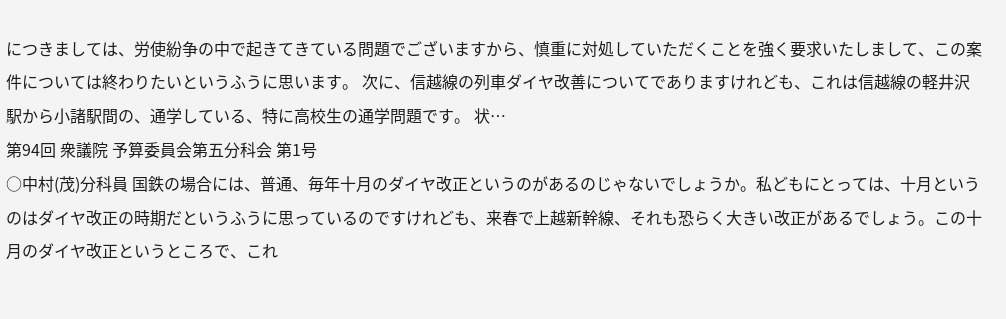につきましては、労使紛争の中で起きてきている問題でございますから、慎重に対処していただくことを強く要求いたしまして、この案件については終わりたいというふうに思います。 次に、信越線の列車ダイヤ改善についてでありますけれども、これは信越線の軽井沢駅から小諸駅間の、通学している、特に高校生の通学問題です。 状…
第94回 衆議院 予算委員会第五分科会 第1号
○中村(茂)分科員 国鉄の場合には、普通、毎年十月のダイヤ改正というのがあるのじゃないでしょうか。私どもにとっては、十月というのはダイヤ改正の時期だというふうに思っているのですけれども、来春で上越新幹線、それも恐らく大きい改正があるでしょう。この十月のダイヤ改正というところで、これ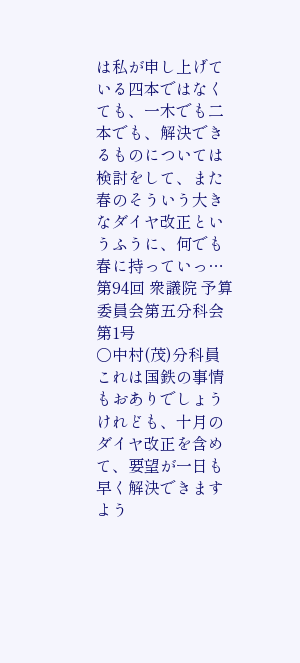は私が申し上げている四本ではなくても、一木でも二本でも、解決できるものについては検討をして、また春のそういう大きなダイヤ改正というふうに、何でも春に持っていっ…
第94回 衆議院 予算委員会第五分科会 第1号
○中村(茂)分科員 これは国鉄の事情もおありでしょうけれども、十月のダイヤ改正を含めて、要望が一日も早く解決できますよう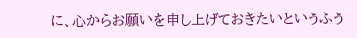に、心からお願いを申し上げておきたいというふう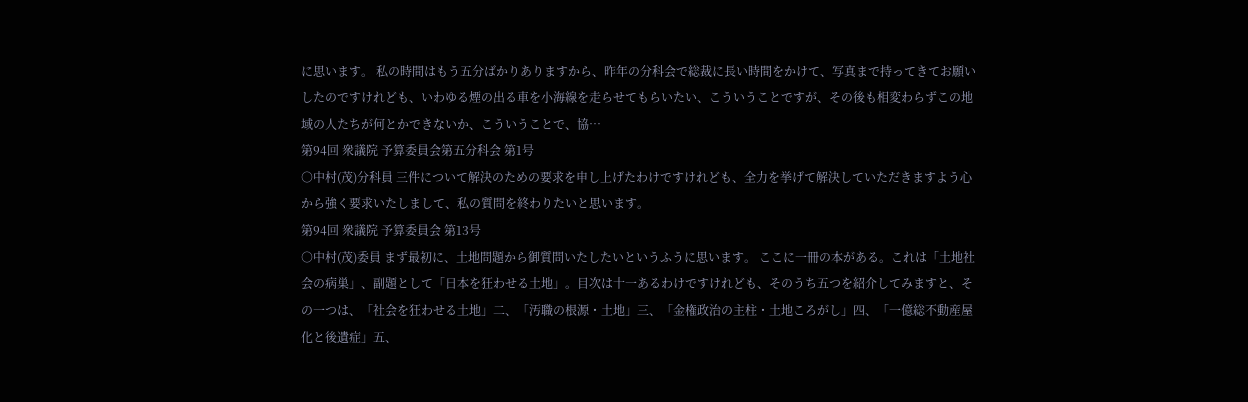に思います。 私の時間はもう五分ばかりありますから、昨年の分科会で総裁に長い時間をかけて、写真まで持ってきてお願いしたのですけれども、いわゆる煙の出る車を小海線を走らせてもらいたい、こういうことですが、その後も相変わらずこの地域の人たちが何とかできないか、こういうことで、協…
第94回 衆議院 予算委員会第五分科会 第1号
○中村(茂)分科員 三件について解決のための要求を申し上げたわけですけれども、全力を挙げて解決していただきますよう心から強く要求いたしまして、私の質問を終わりたいと思います。
第94回 衆議院 予算委員会 第13号
○中村(茂)委員 まず最初に、土地問題から御質問いたしたいというふうに思います。 ここに一冊の本がある。これは「土地社会の病巣」、副題として「日本を狂わせる土地」。目次は十一あるわけですけれども、そのうち五つを紹介してみますと、その一つは、「社会を狂わせる土地」二、「汚職の根源・土地」三、「金権政治の主柱・土地ころがし」四、「一億総不動産屋化と後遺症」五、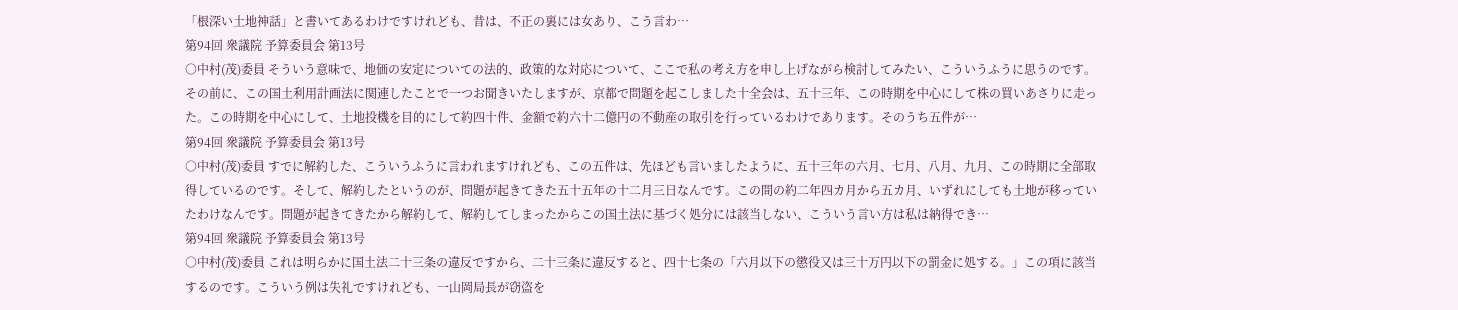「根深い土地神話」と書いてあるわけですけれども、昔は、不正の裏には女あり、こう言わ…
第94回 衆議院 予算委員会 第13号
○中村(茂)委員 そういう意味で、地価の安定についての法的、政策的な対応について、ここで私の考え方を申し上げながら検討してみたい、こういうふうに思うのです。 その前に、この国土利用計画法に関連したことで一つお聞きいたしますが、京都で問題を起こしました十全会は、五十三年、この時期を中心にして株の買いあさりに走った。この時期を中心にして、土地投機を目的にして約四十件、金額で約六十二億円の不動産の取引を行っているわけであります。そのうち五件が…
第94回 衆議院 予算委員会 第13号
○中村(茂)委員 すでに解約した、こういうふうに言われますけれども、この五件は、先ほども言いましたように、五十三年の六月、七月、八月、九月、この時期に全部取得しているのです。そして、解約したというのが、問題が起きてきた五十五年の十二月三日なんです。この間の約二年四カ月から五カ月、いずれにしても土地が移っていたわけなんです。問題が起きてきたから解約して、解約してしまったからこの国土法に基づく処分には該当しない、こういう言い方は私は納得でき…
第94回 衆議院 予算委員会 第13号
○中村(茂)委員 これは明らかに国土法二十三条の違反ですから、二十三条に違反すると、四十七条の「六月以下の懲役又は三十万円以下の罰金に処する。」この項に該当するのです。こういう例は失礼ですけれども、一山岡局長が窃盗を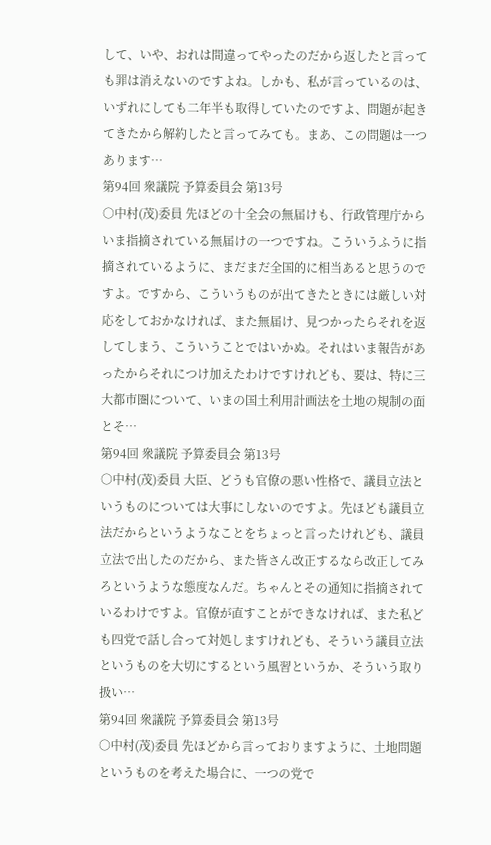して、いや、おれは間違ってやったのだから返したと言っても罪は消えないのですよね。しかも、私が言っているのは、いずれにしても二年半も取得していたのですよ、問題が起きてきたから解約したと言ってみても。まあ、この問題は一つあります…
第94回 衆議院 予算委員会 第13号
○中村(茂)委員 先ほどの十全会の無届けも、行政管理庁からいま指摘されている無届けの一つですね。こういうふうに指摘されているように、まだまだ全国的に相当あると思うのですよ。ですから、こういうものが出てきたときには厳しい対応をしておかなければ、また無届け、見つかったらそれを返してしまう、こういうことではいかぬ。それはいま報告があったからそれにつけ加えたわけですけれども、要は、特に三大都市圏について、いまの国土利用計画法を土地の規制の面とそ…
第94回 衆議院 予算委員会 第13号
○中村(茂)委員 大臣、どうも官僚の悪い性格で、議員立法というものについては大事にしないのですよ。先ほども議員立法だからというようなことをちょっと言ったけれども、議員立法で出したのだから、また皆さん改正するなら改正してみろというような態度なんだ。ちゃんとその通知に指摘されているわけですよ。官僚が直すことができなければ、また私ども四党で話し合って対処しますけれども、そういう議員立法というものを大切にするという風習というか、そういう取り扱い…
第94回 衆議院 予算委員会 第13号
○中村(茂)委員 先ほどから言っておりますように、土地問題というものを考えた場合に、一つの党で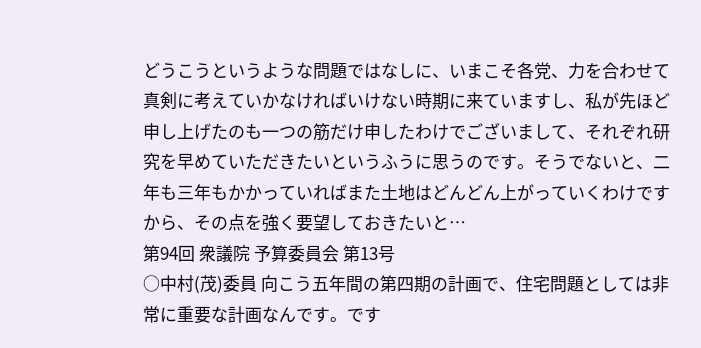どうこうというような問題ではなしに、いまこそ各党、力を合わせて真剣に考えていかなければいけない時期に来ていますし、私が先ほど申し上げたのも一つの筋だけ申したわけでございまして、それぞれ研究を早めていただきたいというふうに思うのです。そうでないと、二年も三年もかかっていればまた土地はどんどん上がっていくわけですから、その点を強く要望しておきたいと…
第94回 衆議院 予算委員会 第13号
○中村(茂)委員 向こう五年間の第四期の計画で、住宅問題としては非常に重要な計画なんです。です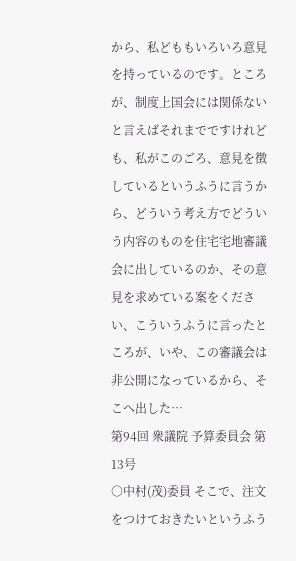から、私どももいろいろ意見を持っているのです。ところが、制度上国会には関係ないと言えばそれまでですけれども、私がこのごろ、意見を徴しているというふうに言うから、どういう考え方でどういう内容のものを住宅宅地審議会に出しているのか、その意見を求めている案をください、こういうふうに言ったところが、いや、この審議会は非公開になっているから、そこへ出した…
第94回 衆議院 予算委員会 第13号
○中村(茂)委員 そこで、注文をつけておきたいというふう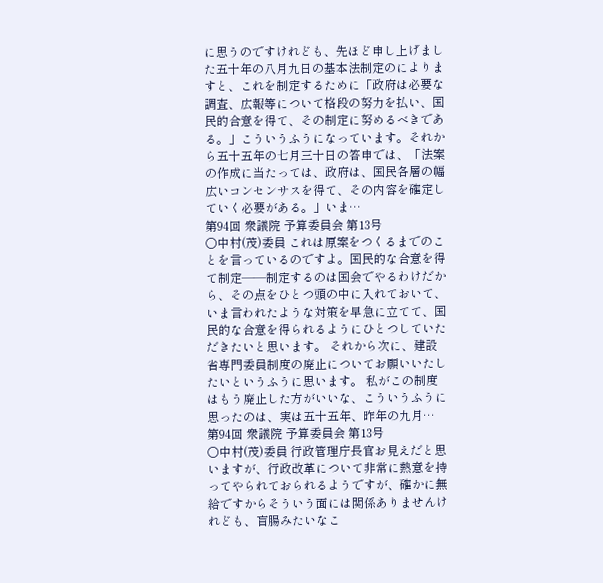に思うのですけれども、先ほど申し上げました五十年の八月九日の基本法制定のによりますと、これを制定するために「政府は必要な調査、広報等について格段の努力を払い、国民的合意を得て、その制定に努めるべきである。」こういうふうになっています。それから五十五年の七月三十日の答申では、「法案の作成に当たっては、政府は、国民各層の幅広いコンセンサスを得て、その内容を確定していく必要がある。」いま…
第94回 衆議院 予算委員会 第13号
○中村(茂)委員 これは原案をつくるまでのことを言っているのですよ。国民的な合意を得て制定——制定するのは国会でやるわけだから、その点をひとつ頭の中に入れておいて、いま言われたような対策を早急に立てて、国民的な合意を得られるようにひとつしていただきたいと思います。 それから次に、建設省専門委員制度の廃止についてお願いいたしたいというふうに思います。 私がこの制度はもう廃止した方がいいな、こういうふうに思ったのは、実は五十五年、昨年の九月…
第94回 衆議院 予算委員会 第13号
○中村(茂)委員 行政管理庁長官お見えだと思いますが、行政改革について非常に熱意を持ってやられておられるようですが、確かに無給ですからそういう面には関係ありませんけれども、盲腸みたいなこ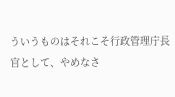ういうものはそれこそ行政管理庁長官として、やめなさ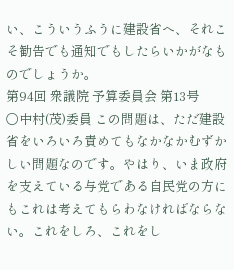い、こういうふうに建設省へ、それこそ勧告でも通知でもしたらいかがなものでしょうか。
第94回 衆議院 予算委員会 第13号
○中村(茂)委員 この問題は、ただ建設省をいろいろ責めてもなかなかむずかしい問題なのです。やはり、いま政府を支えている与党である自民党の方にもこれは考えてもらわなければならない。これをしろ、これをし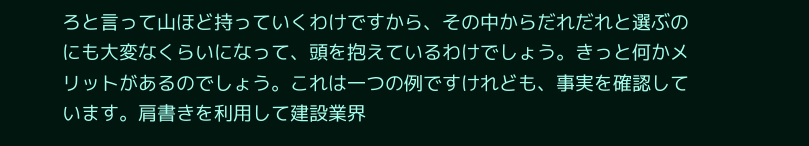ろと言って山ほど持っていくわけですから、その中からだれだれと選ぶのにも大変なくらいになって、頭を抱えているわけでしょう。きっと何かメリットがあるのでしょう。これは一つの例ですけれども、事実を確認しています。肩書きを利用して建設業界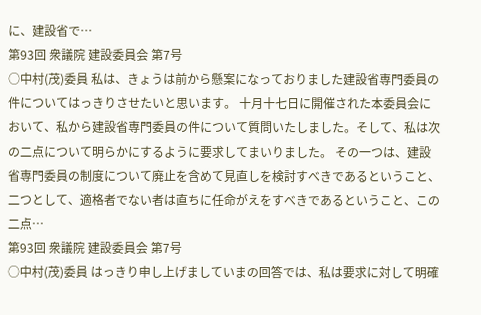に、建設省で…
第93回 衆議院 建設委員会 第7号
○中村(茂)委員 私は、きょうは前から懸案になっておりました建設省専門委員の件についてはっきりさせたいと思います。 十月十七日に開催された本委員会において、私から建設省専門委員の件について質問いたしました。そして、私は次の二点について明らかにするように要求してまいりました。 その一つは、建設省専門委員の制度について廃止を含めて見直しを検討すべきであるということ、二つとして、適格者でない者は直ちに任命がえをすべきであるということ、この二点…
第93回 衆議院 建設委員会 第7号
○中村(茂)委員 はっきり申し上げましていまの回答では、私は要求に対して明確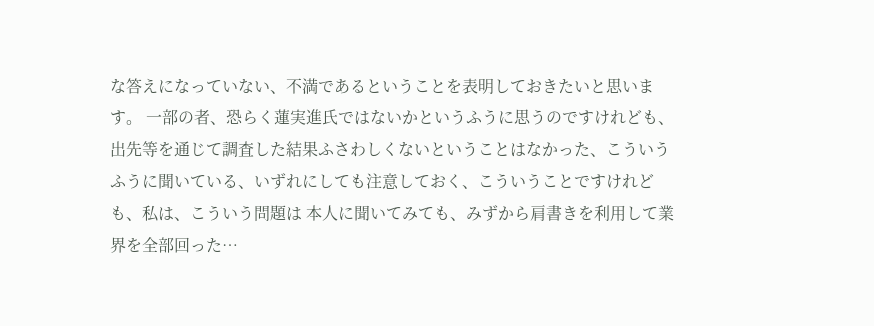な答えになっていない、不満であるということを表明しておきたいと思います。 一部の者、恐らく蓮実進氏ではないかというふうに思うのですけれども、出先等を通じて調査した結果ふさわしくないということはなかった、こういうふうに聞いている、いずれにしても注意しておく、こういうことですけれども、私は、こういう問題は 本人に聞いてみても、みずから肩書きを利用して業界を全部回った…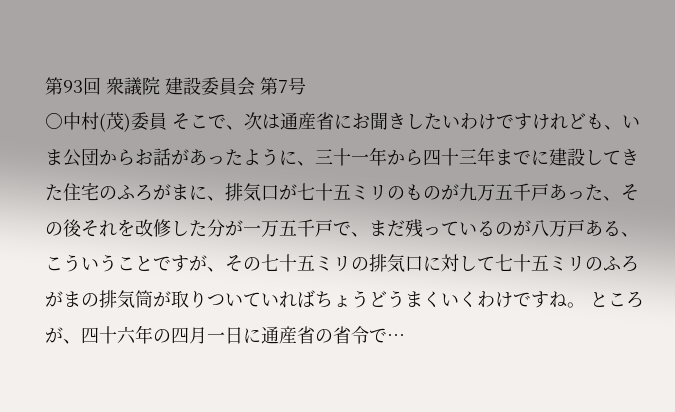第93回 衆議院 建設委員会 第7号
○中村(茂)委員 そこで、次は通産省にお聞きしたいわけですけれども、いま公団からお話があったように、三十一年から四十三年までに建設してきた住宅のふろがまに、排気口が七十五ミリのものが九万五千戸あった、その後それを改修した分が一万五千戸で、まだ残っているのが八万戸ある、こういうことですが、その七十五ミリの排気口に対して七十五ミリのふろがまの排気筒が取りついていればちょうどうまくいくわけですね。 ところが、四十六年の四月一日に通産省の省令で…